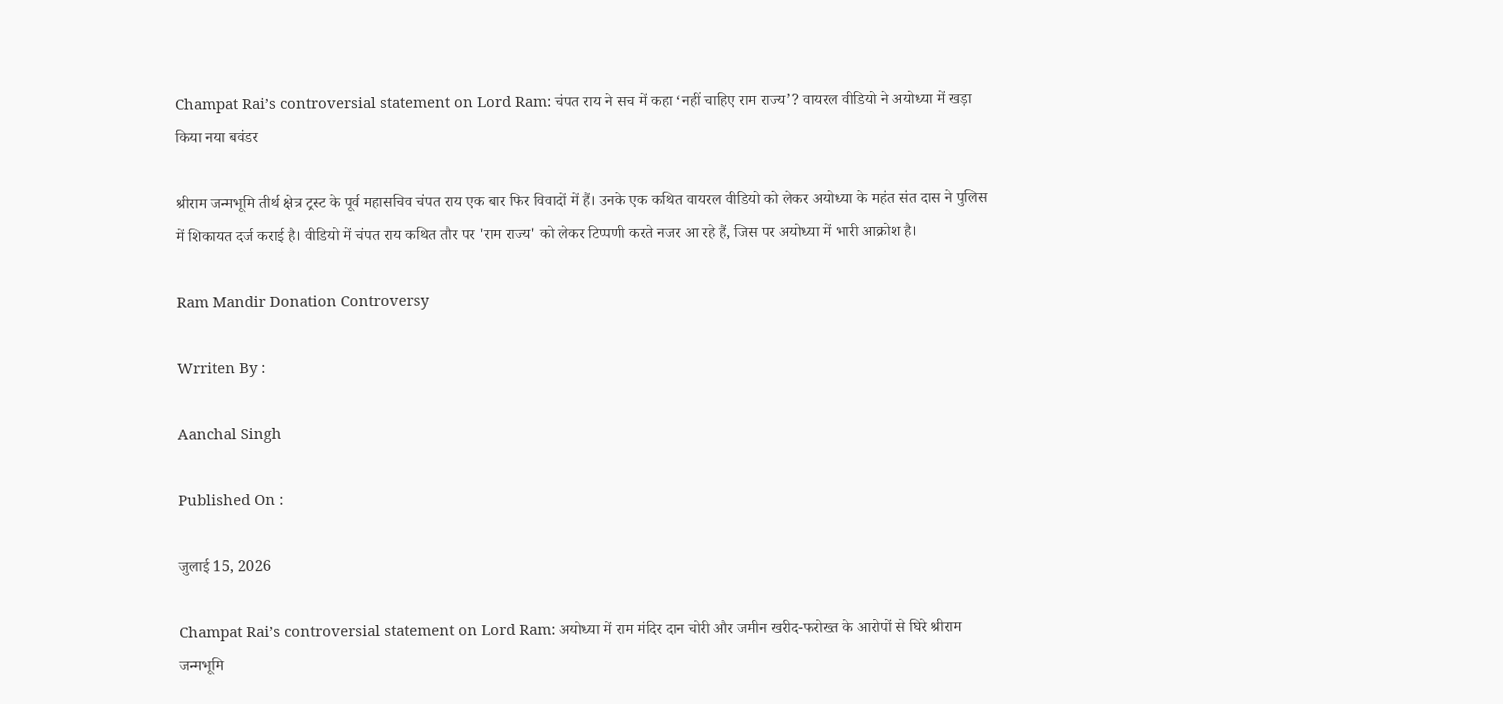Champat Rai’s controversial statement on Lord Ram: चंपत राय ने सच में कहा ‘नहीं चाहिए राम राज्य’? वायरल वीडियो ने अयोध्या में खड़ा किया नया बवंडर

श्रीराम जन्मभूमि तीर्थ क्षेत्र ट्रस्ट के पूर्व महासचिव चंपत राय एक बार फिर विवादों में हैं। उनके एक कथित वायरल वीडियो को लेकर अयोध्या के महंत संत दास ने पुलिस में शिकायत दर्ज कराई है। वीडियो में चंपत राय कथित तौर पर 'राम राज्य' को लेकर टिप्पणी करते नजर आ रहे हैं, जिस पर अयोध्या में भारी आक्रोश है।

Ram Mandir Donation Controversy

Wrriten By :

Aanchal Singh

Published On :

जुलाई 15, 2026

Champat Rai’s controversial statement on Lord Ram: अयोध्या में राम मंदिर दान चोरी और जमीन खरीद-फरोख्त के आरोपों से घिरे श्रीराम जन्मभूमि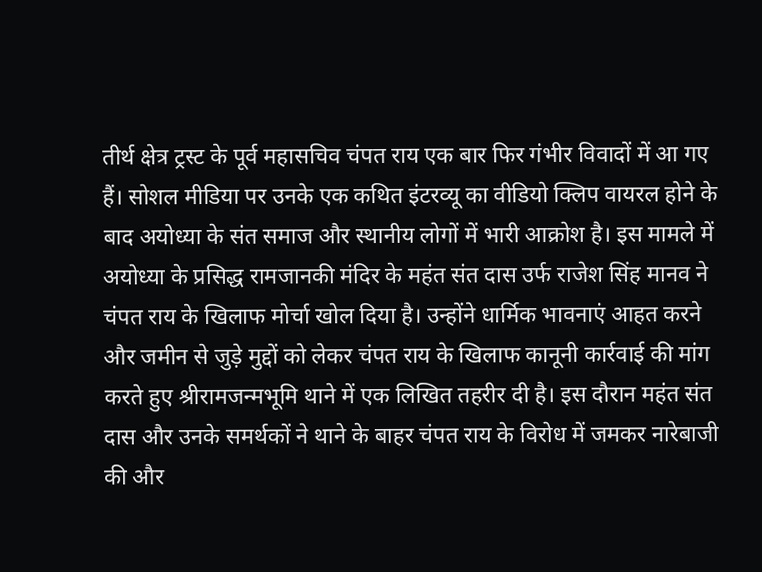तीर्थ क्षेत्र ट्रस्ट के पूर्व महासचिव चंपत राय एक बार फिर गंभीर विवादों में आ गए हैं। सोशल मीडिया पर उनके एक कथित इंटरव्यू का वीडियो क्लिप वायरल होने के बाद अयोध्या के संत समाज और स्थानीय लोगों में भारी आक्रोश है। इस मामले में अयोध्या के प्रसिद्ध रामजानकी मंदिर के महंत संत दास उर्फ राजेश सिंह मानव ने चंपत राय के खिलाफ मोर्चा खोल दिया है। उन्होंने धार्मिक भावनाएं आहत करने और जमीन से जुड़े मुद्दों को लेकर चंपत राय के खिलाफ कानूनी कार्रवाई की मांग करते हुए श्रीरामजन्मभूमि थाने में एक लिखित तहरीर दी है। इस दौरान महंत संत दास और उनके समर्थकों ने थाने के बाहर चंपत राय के विरोध में जमकर नारेबाजी की और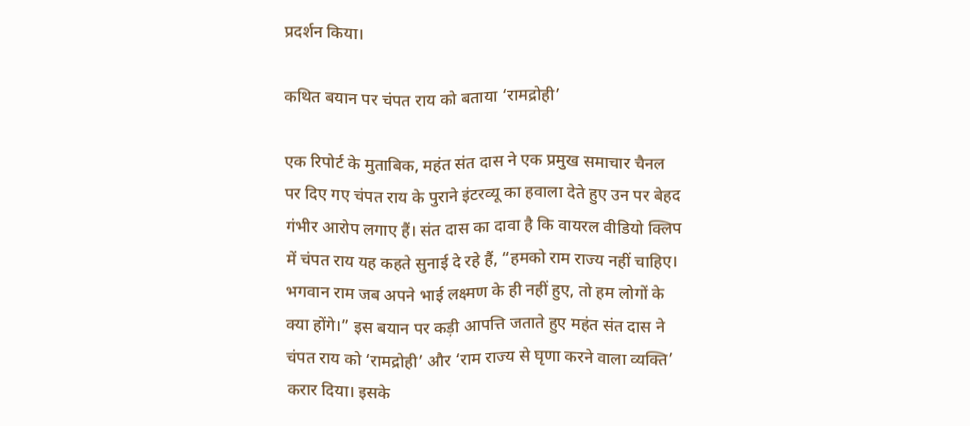प्रदर्शन किया।

कथित बयान पर चंपत राय को बताया ‘रामद्रोही’

एक रिपोर्ट के मुताबिक, महंत संत दास ने एक प्रमुख समाचार चैनल पर दिए गए चंपत राय के पुराने इंटरव्यू का हवाला देते हुए उन पर बेहद गंभीर आरोप लगाए हैं। संत दास का दावा है कि वायरल वीडियो क्लिप में चंपत राय यह कहते सुनाई दे रहे हैं, “हमको राम राज्य नहीं चाहिए। भगवान राम जब अपने भाई लक्ष्मण के ही नहीं हुए, तो हम लोगों के क्या होंगे।” इस बयान पर कड़ी आपत्ति जताते हुए महंत संत दास ने चंपत राय को ‘रामद्रोही’ और ‘राम राज्य से घृणा करने वाला व्यक्ति’ करार दिया। इसके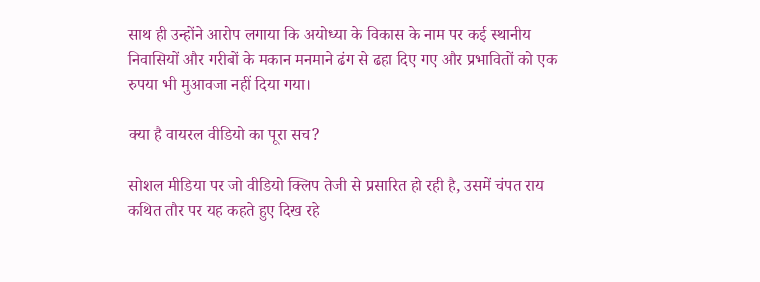साथ ही उन्होंने आरोप लगाया कि अयोध्या के विकास के नाम पर कई स्थानीय निवासियों और गरीबों के मकान मनमाने ढंग से ढहा दिए गए और प्रभावितों को एक रुपया भी मुआवजा नहीं दिया गया।

क्या है वायरल वीडियो का पूरा सच?

सोशल मीडिया पर जो वीडियो क्लिप तेजी से प्रसारित हो रही है, उसमें चंपत राय कथित तौर पर यह कहते हुए दिख रहे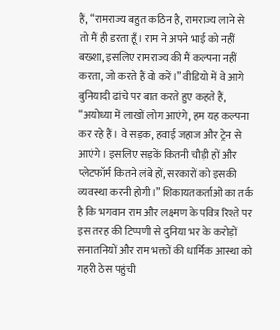हैं, “रामराज्य बहुत कठिन है, रामराज्य लाने से तो मैं ही डरता हूँ। राम ने अपने भाई को नहीं बख्शा, इसलिए रामराज्य की मैं कल्पना नहीं करता, जो करते हैं वो करें।” वीडियो में वे आगे बुनियादी ढांचे पर बात करते हुए कहते हैं, “अयोध्या में लाखों लोग आएंगे, हम यह कल्पना कर रहे हैं। वे सड़क, हवाई जहाज और ट्रेन से आएंगे। इसलिए सड़कें कितनी चौड़ी हों और प्लेटफॉर्म कितने लंबे हों, सरकारों को इसकी व्यवस्था करनी होगी।” शिकायतकर्ताओं का तर्क है कि भगवान राम और लक्ष्मण के पवित्र रिश्ते पर इस तरह की टिप्पणी से दुनिया भर के करोड़ों सनातनियों और राम भक्तों की धार्मिक आस्था को गहरी ठेस पहुंची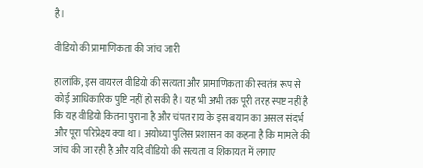है।

वीडियो की प्रामाणिकता की जांच जारी

हालांकि, इस वायरल वीडियो की सत्यता और प्रामाणिकता की स्वतंत्र रूप से कोई आधिकारिक पुष्टि नहीं हो सकी है। यह भी अभी तक पूरी तरह स्पष्ट नहीं है कि यह वीडियो कितना पुराना है और चंपत राय के इस बयान का असल संदर्भ और पूरा परिप्रेक्ष्य क्या था। अयोध्या पुलिस प्रशासन का कहना है कि मामले की जांच की जा रही है और यदि वीडियो की सत्यता व शिकायत में लगाए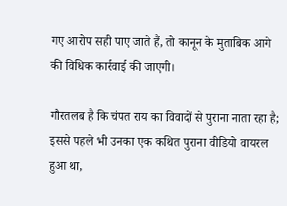गए आरोप सही पाए जाते हैं, तो कानून के मुताबिक आगे की विधिक कार्रवाई की जाएगी।

गौरतलब है कि चंपत राय का विवादों से पुराना नाता रहा है; इससे पहले भी उनका एक कथित पुराना वीडियो वायरल हुआ था,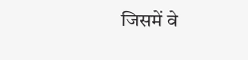जिसमें वे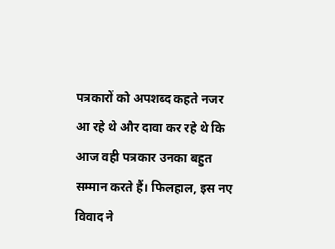पत्रकारों को अपशब्द कहते नजर आ रहे थे और दावा कर रहे थे कि आज वही पत्रकार उनका बहुत सम्मान करते हैं। फिलहाल, इस नए विवाद ने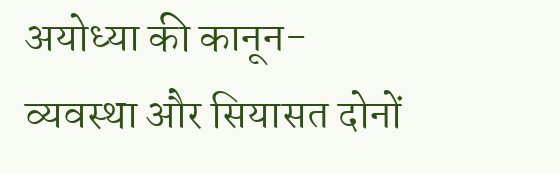अयोध्या की कानून-व्यवस्था और सियासत दोनों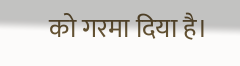को गरमा दिया है।